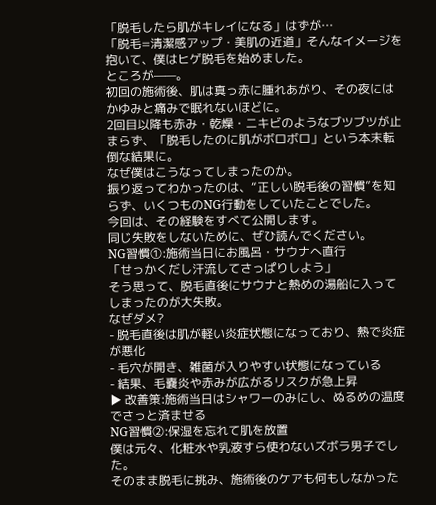「脱毛したら肌がキレイになる」はずが…
「脱毛=清潔感アップ・美肌の近道」そんなイメージを抱いて、僕はヒゲ脱毛を始めました。
ところが——。
初回の施術後、肌は真っ赤に腫れあがり、その夜にはかゆみと痛みで眠れないほどに。
2回目以降も赤み・乾燥・ニキビのようなブツブツが止まらず、「脱毛したのに肌がボロボロ」という本末転倒な結果に。
なぜ僕はこうなってしまったのか。
振り返ってわかったのは、“正しい脱毛後の習慣”を知らず、いくつものNG行動をしていたことでした。
今回は、その経験をすべて公開します。
同じ失敗をしないために、ぜひ読んでください。
NG習慣①:施術当日にお風呂・サウナへ直行
「せっかくだし汗流してさっぱりしよう」
そう思って、脱毛直後にサウナと熱めの湯船に入ってしまったのが大失敗。
なぜダメ?
- 脱毛直後は肌が軽い炎症状態になっており、熱で炎症が悪化
- 毛穴が開き、雑菌が入りやすい状態になっている
- 結果、毛嚢炎や赤みが広がるリスクが急上昇
▶ 改善策:施術当日はシャワーのみにし、ぬるめの温度でさっと済ませる
NG習慣②:保湿を忘れて肌を放置
僕は元々、化粧水や乳液すら使わないズボラ男子でした。
そのまま脱毛に挑み、施術後のケアも何もしなかった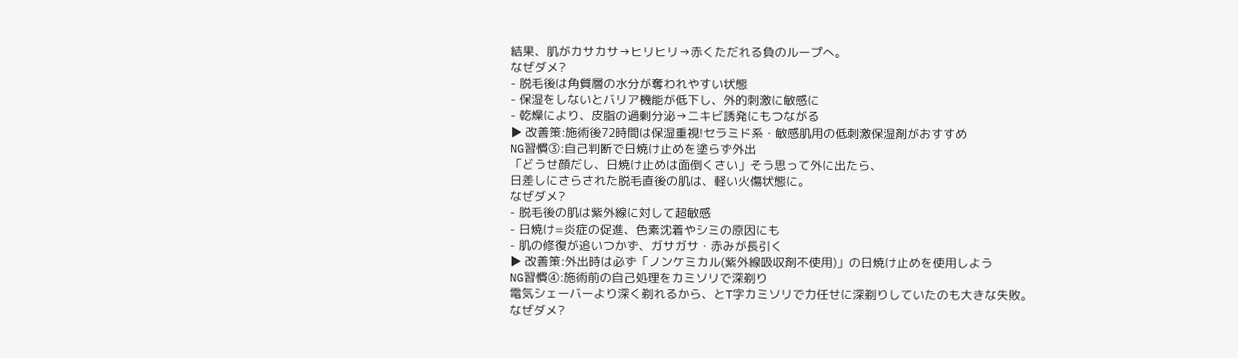結果、肌がカサカサ→ヒリヒリ→赤くただれる負のループへ。
なぜダメ?
- 脱毛後は角質層の水分が奪われやすい状態
- 保湿をしないとバリア機能が低下し、外的刺激に敏感に
- 乾燥により、皮脂の過剰分泌→ニキビ誘発にもつながる
▶ 改善策:施術後72時間は保湿重視!セラミド系・敏感肌用の低刺激保湿剤がおすすめ
NG習慣③:自己判断で日焼け止めを塗らず外出
「どうせ顔だし、日焼け止めは面倒くさい」そう思って外に出たら、
日差しにさらされた脱毛直後の肌は、軽い火傷状態に。
なぜダメ?
- 脱毛後の肌は紫外線に対して超敏感
- 日焼け=炎症の促進、色素沈着やシミの原因にも
- 肌の修復が追いつかず、ガサガサ・赤みが長引く
▶ 改善策:外出時は必ず「ノンケミカル(紫外線吸収剤不使用)」の日焼け止めを使用しよう
NG習慣④:施術前の自己処理をカミソリで深剃り
電気シェーバーより深く剃れるから、とT字カミソリで力任せに深剃りしていたのも大きな失敗。
なぜダメ?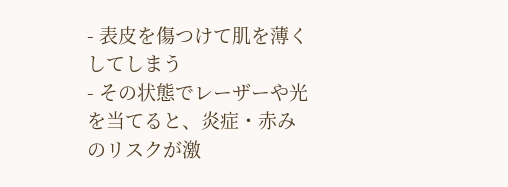- 表皮を傷つけて肌を薄くしてしまう
- その状態でレーザーや光を当てると、炎症・赤みのリスクが激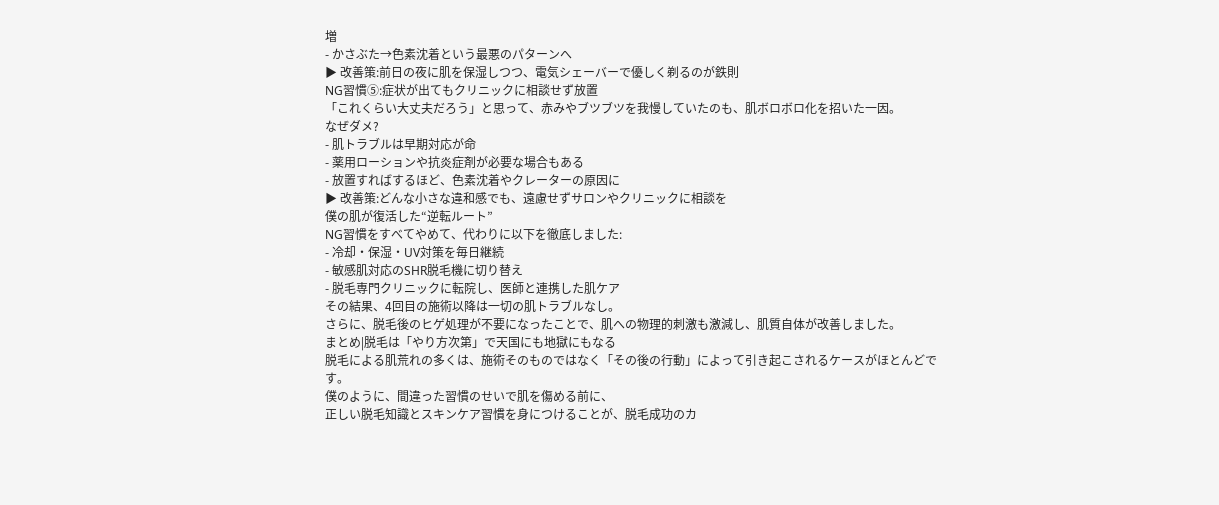増
- かさぶた→色素沈着という最悪のパターンへ
▶ 改善策:前日の夜に肌を保湿しつつ、電気シェーバーで優しく剃るのが鉄則
NG習慣⑤:症状が出てもクリニックに相談せず放置
「これくらい大丈夫だろう」と思って、赤みやブツブツを我慢していたのも、肌ボロボロ化を招いた一因。
なぜダメ?
- 肌トラブルは早期対応が命
- 薬用ローションや抗炎症剤が必要な場合もある
- 放置すればするほど、色素沈着やクレーターの原因に
▶ 改善策:どんな小さな違和感でも、遠慮せずサロンやクリニックに相談を
僕の肌が復活した“逆転ルート”
NG習慣をすべてやめて、代わりに以下を徹底しました:
- 冷却・保湿・UV対策を毎日継続
- 敏感肌対応のSHR脱毛機に切り替え
- 脱毛専門クリニックに転院し、医師と連携した肌ケア
その結果、4回目の施術以降は一切の肌トラブルなし。
さらに、脱毛後のヒゲ処理が不要になったことで、肌への物理的刺激も激減し、肌質自体が改善しました。
まとめ|脱毛は「やり方次第」で天国にも地獄にもなる
脱毛による肌荒れの多くは、施術そのものではなく「その後の行動」によって引き起こされるケースがほとんどです。
僕のように、間違った習慣のせいで肌を傷める前に、
正しい脱毛知識とスキンケア習慣を身につけることが、脱毛成功のカ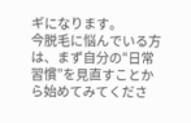ギになります。
今脱毛に悩んでいる方は、まず自分の“日常習慣”を見直すことから始めてみてくださ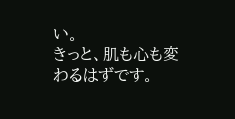い。
きっと、肌も心も変わるはずです。